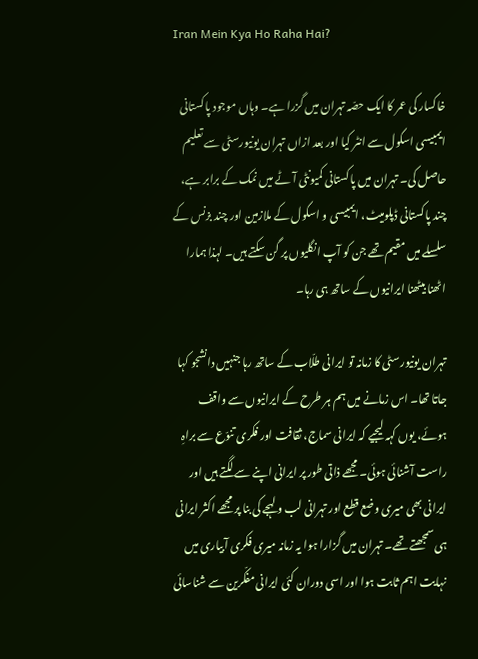Iran Mein Kya Ho Raha Hai?

خاکسار کی عمر کا ایک حصّہ تہران میں گزرا ہے۔ وہاں موجود پاکستانی ایمبیسی اسکول سے انٹر کیا اور بعد ازاں تہران یونیورسٹی سے تعلیم حاصل کی۔ تہران میں پاکستانی کمیونٹی آٹے میں نمک کے برابر ہے، چند پاکستانی ڈپلومیٹ، ایمبیسی و اسکول کے ملازمین اور چند بزنس کے سلسلے میں مقیم تھے جن کو آپ انگلیوں پر گن سکتے ہیں۔ لہذا ہمارا اٹھنا بیٹھنا ایرانیوں کے ساتھ ہی رہا۔

تہران یونیورسٹی کا زمانہ تو ایرانی طلّاب کے ساتھ رہا جنہیں دانشجو کہا جاتا تھا۔ اس زمانے میں ہم ہر طرح کے ایرانیوں سے واقف ہوئے، یوں کہہ لیجیے کہ ایرانی سماج، ثقافت اور فکری تنوّع سے براہِ راست آشنائی ہوئی۔ مجھے ذاتی طور پر ایرانی اپنے سے لگتے ہیں اور ایرانی بھی میری وضع قطع اور تہرانی لب و لہجے کی بنا پر مجھے اکثر ایرانی ہی سمجھتے تھے۔ تہران میں گزارا ہوا یہ زمانہ میری فکری آبیاری میں نہایت اہم ثابت ہوا اور اسی دوران کئی ایرانی مفکّرین سے شناسائی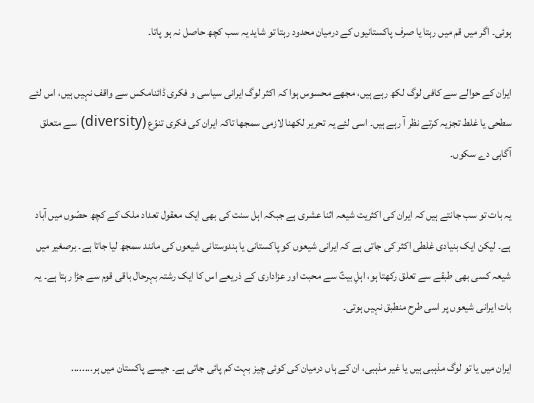ہوئی۔ اگر میں قم میں رہتا یا صرف پاکستانیوں کے درمیان محدود رہتا تو شاید یہ سب کچھ حاصل نہ ہو پاتا۔

ایران کے حوالے سے کافی لوگ لکھ رہے ہیں، مجھے محسوس ہوا کہ اکثر لوگ ایرانی سیاسی و فکری ڈائنامکس سے واقف نہیں ہیں، اس لئے سطحی یا غلط تجزیہ کرتے نظر آ رہے ہیں۔ اسی لئے یہ تحریر لکھنا لازمی سمجھا تاکہ ایران کی فکری تنوّع (diversity) سے متعلق آگاہی دے سکوں۔

یہ بات تو سب جانتے ہیں کہ ایران کی اکثریت شیعہ اثنا عشری ہے جبکہ اہل سنت کی بھی ایک معقول تعداد ملک کے کچھ حصّوں میں آباد ہے۔ لیکن ایک بنیادی غلطی اکثر کی جاتی ہے کہ ایرانی شیعوں کو پاکستانی یا ہندوستانی شیعوں کی مانند سمجھ لیا جاتا ہے۔ برصغیر میں شیعہ کسی بھی طبقے سے تعلق رکھتا ہو، اہلِ بیتؑ سے محبت اور عزاداری کے ذریعے اس کا ایک رشتہ بہرحال باقی قوم سے جڑا رہتا ہے۔ یہ بات ایرانی شیعوں پر اسی طرح منطبق نہیں ہوتی۔

ایران میں یا تو لوگ مذہبی ہیں یا غیر مذہبی، ان کے ہاں درمیان کی کوئی چیز بہت کم پائی جاتی ہے۔ جیسے پاکستان میں ہر........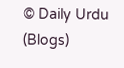© Daily Urdu (Blogs)